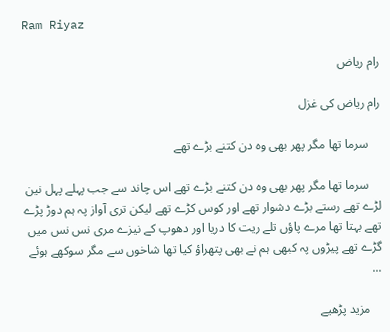Ram Riyaz

رام ریاض

رام ریاض کی غزل

    سرما تھا مگر پھر بھی وہ دن کتنے بڑے تھے

    سرما تھا مگر پھر بھی وہ دن کتنے بڑے تھے اس چاند سے جب پہلے پہل نین لڑے تھے رستے بڑے دشوار تھے اور کوس کڑے تھے لیکن تری آواز پہ ہم دوڑ پڑے تھے بہتا تھا مرے پاؤں تلے ریت کا دریا اور دھوپ کے نیزے مری نس نس میں گڑے تھے پیڑوں پہ کبھی ہم نے بھی پتھراؤ کیا تھا شاخوں سے مگر سوکھے ہوئے ...

    مزید پڑھیے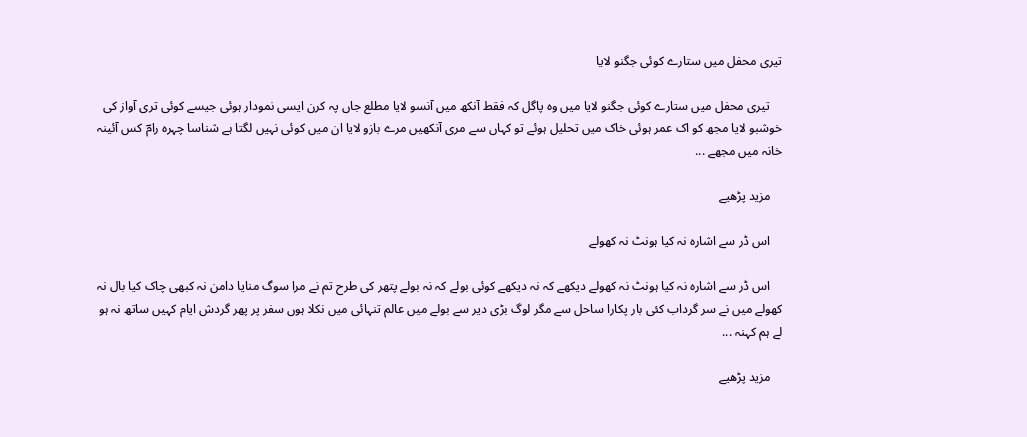تیری محفل میں ستارے کوئی جگنو لایا

    تیری محفل میں ستارے کوئی جگنو لایا میں وہ پاگل کہ فقط آنکھ میں آنسو لایا مطلع جاں پہ کرن ایسی نمودار ہوئی جیسے کوئی تری آواز کی خوشبو لایا مجھ کو اک عمر ہوئی خاک میں تحلیل ہوئے تو کہاں سے مری آنکھیں مرے بازو لایا ان میں کوئی نہیں لگتا ہے شناسا چہرہ رامؔ کس آئینہ خانہ میں مجھے ...

    مزید پڑھیے

    اس ڈر سے اشارہ نہ کیا ہونٹ نہ کھولے

    اس ڈر سے اشارہ نہ کیا ہونٹ نہ کھولے دیکھے کہ نہ دیکھے کوئی بولے کہ نہ بولے پتھر کی طرح تم نے مرا سوگ منایا دامن نہ کبھی چاک کیا بال نہ کھولے میں نے سر گرداب کئی بار پکارا ساحل سے مگر لوگ بڑی دیر سے بولے میں عالم تنہائی میں نکلا ہوں سفر پر پھر گردش ایام کہیں ساتھ نہ ہو لے ہم کہنہ ...

    مزید پڑھیے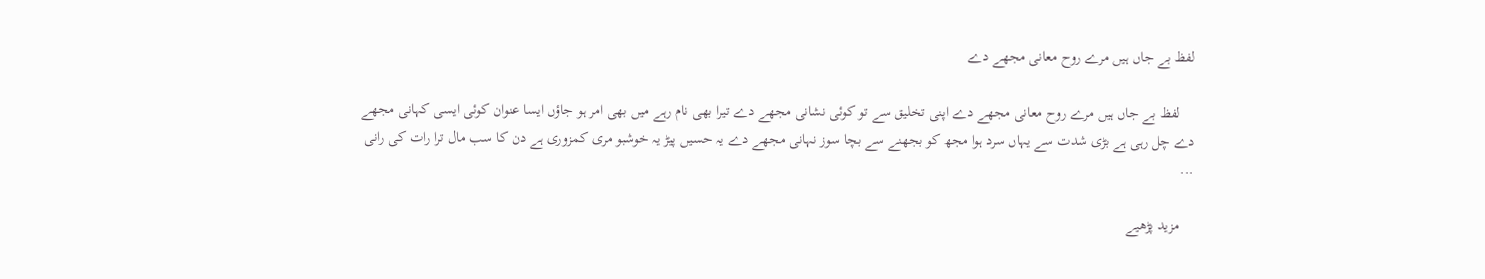لفظ بے جاں ہیں مرے روح معانی مجھے دے

    لفظ بے جاں ہیں مرے روح معانی مجھے دے اپنی تخلیق سے تو کوئی نشانی مجھے دے تیرا بھی نام رہے میں بھی امر ہو جاؤں ایسا عنوان کوئی ایسی کہانی مجھے دے چل رہی ہے بڑی شدت سے یہاں سرد ہوا مجھ کو بجھنے سے بچا سوز نہانی مجھے دے یہ حسیں پیڑ یہ خوشبو مری کمزوری ہے دن کا سب مال ترا رات کی رانی ...

    مزید پڑھیے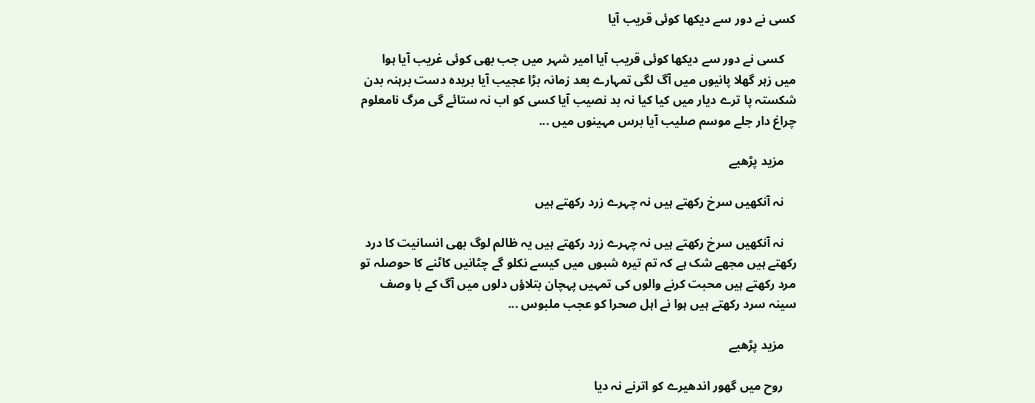کسی نے دور سے دیکھا کوئی قریب آیا

    کسی نے دور سے دیکھا کوئی قریب آیا امیر شہر میں جب بھی کوئی غریب آیا ہوا میں زہر گھلا پانیوں میں آگ لگی تمہارے بعد زمانہ بڑا عجیب آیا بریدہ دست برہنہ بدن شکستہ پا ترے دیار میں کیا کیا نہ بد نصیب آیا کسی کو اب نہ ستائے گی مرگ نامعلوم چراغ دار جلے موسم صلیب آیا برس مہینوں میں ...

    مزید پڑھیے

    نہ آنکھیں سرخ رکھتے ہیں نہ چہرے زرد رکھتے ہیں

    نہ آنکھیں سرخ رکھتے ہیں نہ چہرے زرد رکھتے ہیں یہ ظالم لوگ بھی انسانیت کا درد رکھتے ہیں مجھے شک ہے کہ تم تیرہ شبوں میں کیسے نکلو گے چٹانیں کاٹنے کا حوصلہ تو مرد رکھتے ہیں محبت کرنے والوں کی تمہیں پہچان بتلاؤں دلوں میں آگ کے با وصف سینہ سرد رکھتے ہیں ہوا نے اہل صحرا کو عجب ملبوس ...

    مزید پڑھیے

    روح میں گھور اندھیرے کو اترنے نہ دیا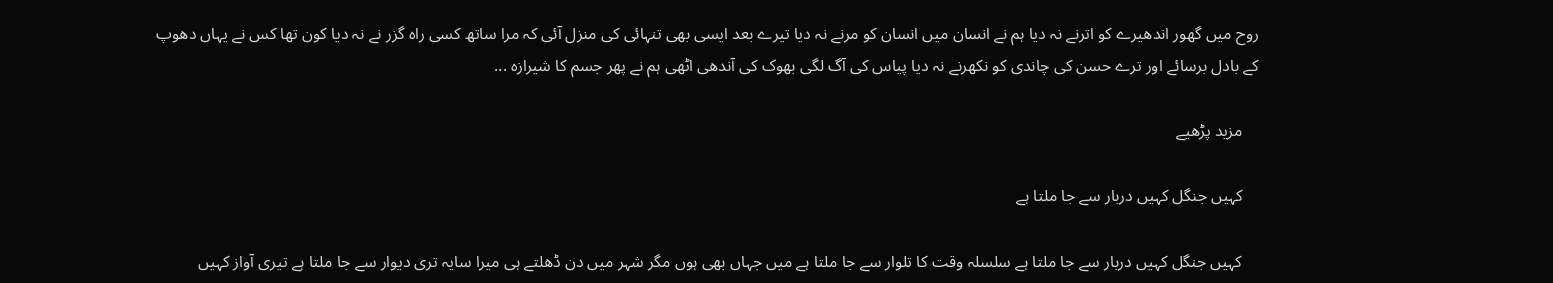روح میں گھور اندھیرے کو اترنے نہ دیا ہم نے انسان میں انسان کو مرنے نہ دیا تیرے بعد ایسی بھی تنہائی کی منزل آئی کہ مرا ساتھ کسی راہ گزر نے نہ دیا کون تھا کس نے یہاں دھوپ کے بادل برسائے اور ترے حسن کی چاندی کو نکھرنے نہ دیا پیاس کی آگ لگی بھوک کی آندھی اٹھی ہم نے پھر جسم کا شیرازہ ...

    مزید پڑھیے

    کہیں جنگل کہیں دربار سے جا ملتا ہے

    کہیں جنگل کہیں دربار سے جا ملتا ہے سلسلہ وقت کا تلوار سے جا ملتا ہے میں جہاں بھی ہوں مگر شہر میں دن ڈھلتے ہی میرا سایہ تری دیوار سے جا ملتا ہے تیری آواز کہیں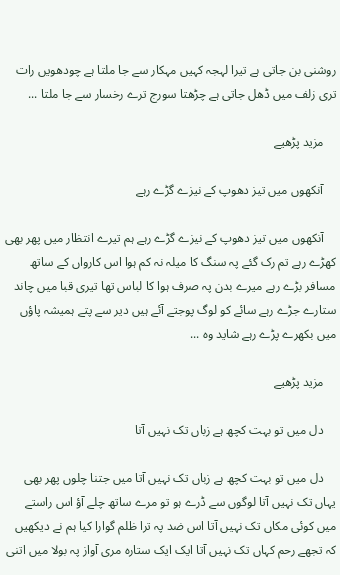روشنی بن جاتی ہے تیرا لہجہ کہیں مہکار سے جا ملتا ہے چودھویں رات تری زلف میں ڈھل جاتی ہے چڑھتا سورج ترے رخسار سے جا ملتا ...

    مزید پڑھیے

    آنکھوں میں تیز دھوپ کے نیزے گڑے رہے

    آنکھوں میں تیز دھوپ کے نیزے گڑے رہے ہم تیرے انتظار میں پھر بھی کھڑے رہے تم رک گئے پہ سنگ کا میلہ نہ کم ہوا اس کارواں کے ساتھ مسافر بڑے رہے میرے بدن پہ صرف ہوا کا لباس تھا تیری قبا میں چاند ستارے جڑے رہے سائے کو لوگ پوجتے آئے ہیں دیر سے پتے ہمیشہ پاؤں میں بکھرے پڑے رہے شاید وہ ...

    مزید پڑھیے

    دل میں تو بہت کچھ ہے زباں تک نہیں آتا

    دل میں تو بہت کچھ ہے زباں تک نہیں آتا میں جتنا چلوں پھر بھی یہاں تک نہیں آتا لوگوں سے ڈرے ہو تو مرے ساتھ چلے آؤ اس راستے میں کوئی مکاں تک نہیں آتا اس ضد پہ ترا ظلم گوارا کیا ہم نے دیکھیں کہ تجھے رحم کہاں تک نہیں آتا ایک ایک ستارہ مری آواز پہ بولا میں اتنی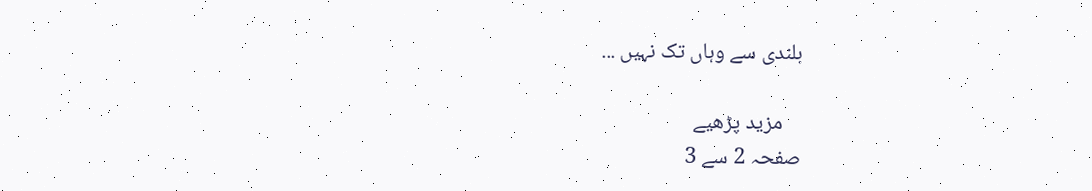بلندی سے وہاں تک نہیں ...

    مزید پڑھیے
صفحہ 2 سے 3